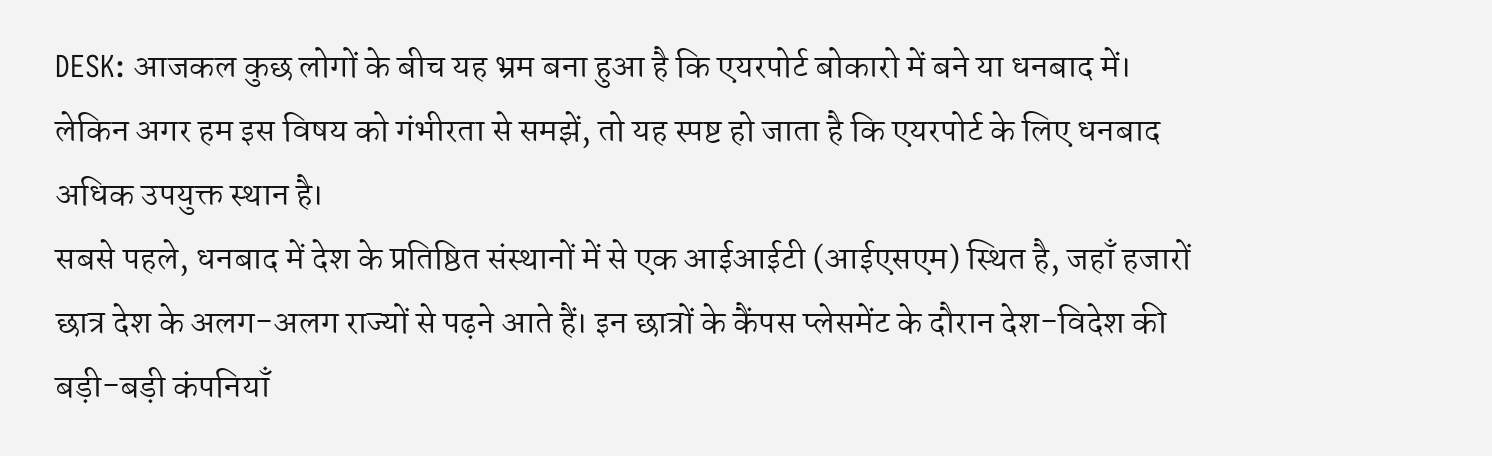DESK: आजकल कुछ लोगों के बीच यह भ्रम बना हुआ है कि एयरपोर्ट बोकारो में बने या धनबाद में। लेकिन अगर हम इस विषय को गंभीरता से समझें, तो यह स्पष्ट हो जाता है कि एयरपोर्ट के लिए धनबाद अधिक उपयुक्त स्थान है।
सबसे पहले, धनबाद में देश के प्रतिष्ठित संस्थानों में से एक आईआईटी (आईएसएम) स्थित है, जहाँ हजारों छात्र देश के अलग-अलग राज्यों से पढ़ने आते हैं। इन छात्रों के कैंपस प्लेसमेंट के दौरान देश-विदेश की बड़ी-बड़ी कंपनियाँ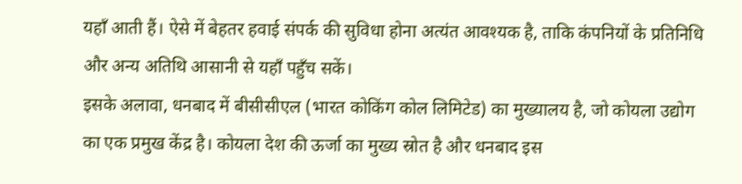यहाँ आती हैं। ऐसे में बेहतर हवाई संपर्क की सुविधा होना अत्यंत आवश्यक है, ताकि कंपनियों के प्रतिनिधि और अन्य अतिथि आसानी से यहाँ पहुँच सकें।
इसके अलावा, धनबाद में बीसीसीएल (भारत कोकिंग कोल लिमिटेड) का मुख्यालय है, जो कोयला उद्योग का एक प्रमुख केंद्र है। कोयला देश की ऊर्जा का मुख्य स्रोत है और धनबाद इस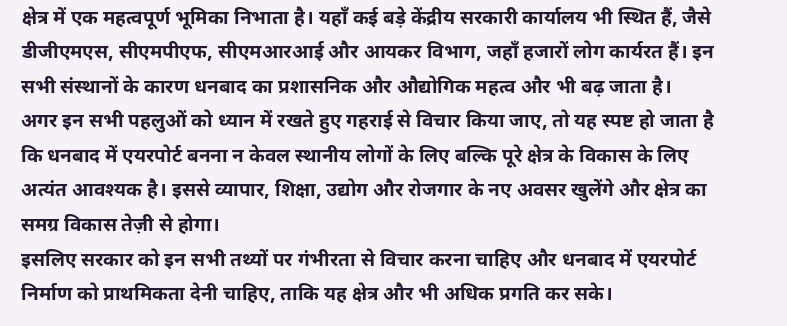क्षेत्र में एक महत्वपूर्ण भूमिका निभाता है। यहाँ कई बड़े केंद्रीय सरकारी कार्यालय भी स्थित हैं, जैसे डीजीएमएस, सीएमपीएफ, सीएमआरआई और आयकर विभाग, जहाँ हजारों लोग कार्यरत हैं। इन सभी संस्थानों के कारण धनबाद का प्रशासनिक और औद्योगिक महत्व और भी बढ़ जाता है।
अगर इन सभी पहलुओं को ध्यान में रखते हुए गहराई से विचार किया जाए, तो यह स्पष्ट हो जाता है कि धनबाद में एयरपोर्ट बनना न केवल स्थानीय लोगों के लिए बल्कि पूरे क्षेत्र के विकास के लिए अत्यंत आवश्यक है। इससे व्यापार, शिक्षा, उद्योग और रोजगार के नए अवसर खुलेंगे और क्षेत्र का समग्र विकास तेज़ी से होगा।
इसलिए सरकार को इन सभी तथ्यों पर गंभीरता से विचार करना चाहिए और धनबाद में एयरपोर्ट निर्माण को प्राथमिकता देनी चाहिए, ताकि यह क्षेत्र और भी अधिक प्रगति कर सके।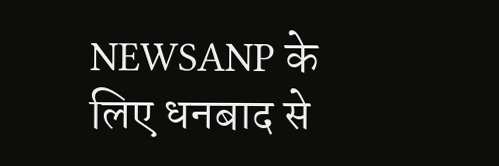NEWSANP के लिए धनबाद से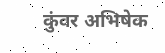कुंवर अभिषेक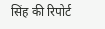सिंह की रिपोर्ट